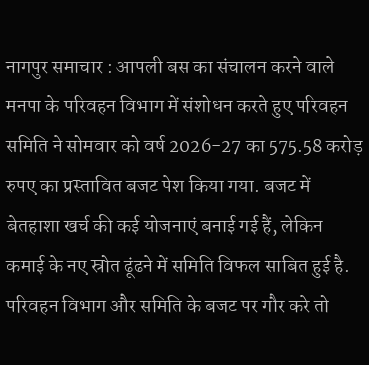नागपुर समाचार : आपली बस का संचालन करने वाले मनपा के परिवहन विभाग में संशोधन करते हुए परिवहन समिति ने सोमवार को वर्ष 2026-27 का 575.58 करोड़ रुपए का प्रस्तावित बजट पेश किया गया. बजट में बेतहाशा खर्च की कई योजनाएं बनाई गई हैं, लेकिन कमाई के नए स्रोत ढूंढने में समिति विफल साबित हुई है. परिवहन विभाग और समिति के बजट पर गौर करे तो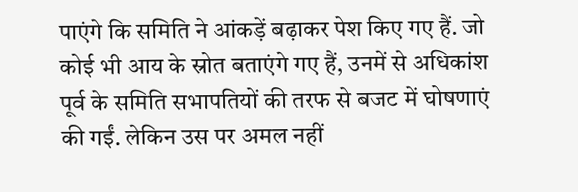पाएंगे कि समिति ने आंकड़ें बढ़ाकर पेश किए गए हैं. जो कोई भी आय के स्रोत बताएंगे गए हैं, उनमें से अधिकांश पूर्व के समिति सभापतियों की तरफ से बजट में घोषणाएं की गईं. लेकिन उस पर अमल नहीं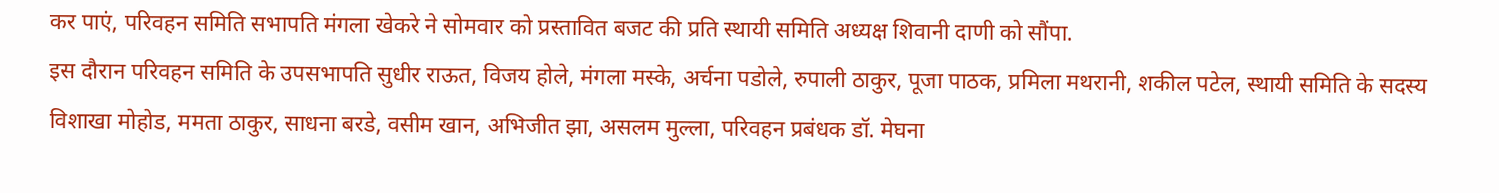कर पाएं, परिवहन समिति सभापति मंगला खेकरे ने सोमवार को प्रस्तावित बजट की प्रति स्थायी समिति अध्यक्ष शिवानी दाणी को सौंपा.
इस दौरान परिवहन समिति के उपसभापति सुधीर राऊत, विजय होले, मंगला मस्के, अर्चना पडोले, रुपाली ठाकुर, पूजा पाठक, प्रमिला मथरानी, शकील पटेल, स्थायी समिति के सदस्य विशाखा मोहोड, ममता ठाकुर, साधना बरडे, वसीम खान, अभिजीत झा, असलम मुल्ला, परिवहन प्रबंधक डॉ. मेघना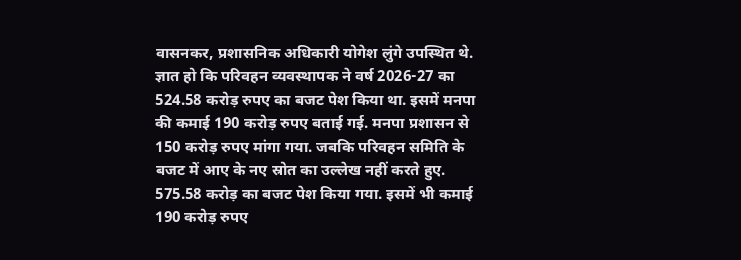वासनकर, प्रशासनिक अधिकारी योगेश लुंगे उपस्थित थे.
ज्ञात हो कि परिवहन व्यवस्थापक ने वर्ष 2026-27 का 524.58 करोड़ रुपए का बजट पेश किया था. इसमें मनपा की कमाई 190 करोड़ रुपए बताई गई. मनपा प्रशासन से 150 करोड़ रुपए मांगा गया. जबकि परिवहन समिति के बजट में आए के नए स्रोत का उल्लेख नहीं करते हुए. 575.58 करोड़ का बजट पेश किया गया. इसमें भी कमाई 190 करोड़ रुपए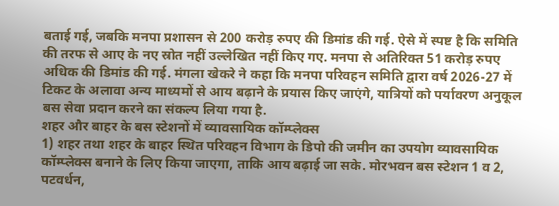बताई गई, जबकि मनपा प्रशासन से 200 करोड़ रुपए की डिमांड की गई. ऐसे में स्पष्ट है कि समिति की तरफ से आए के नए स्रोत नहीं उल्लेखित नहीं किए गए. मनपा से अतिरिक्त 51 करोड़ रुपए अधिक की डिमांड की गई. मंगला खेकरे ने कहा कि मनपा परिवहन समिति द्वारा वर्ष 2026-27 में टिकट के अलावा अन्य माध्यमों से आय बढ़ाने के प्रयास किए जाएंगे, यात्रियों को पर्यावरण अनुकूल बस सेवा प्रदान करने का संकल्प लिया गया है.
शहर और बाहर के बस स्टेशनों में व्यावसायिक कॉम्प्लेक्स
1) शहर तथा शहर के बाहर स्थित परिवहन विभाग के डिपो की जमीन का उपयोग व्यावसायिक कॉम्प्लेक्स बनाने के लिए किया जाएगा, ताकि आय बढ़ाई जा सके. मोरभवन बस स्टेशन 1 व 2, पटवर्धन,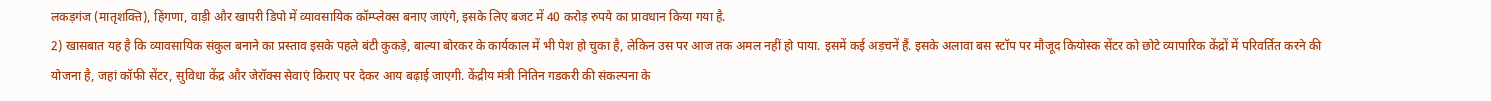लकड़गंज (मातृशक्ति), हिंगणा, वाड़ी और खापरी डिपो में व्यावसायिक कॉम्प्लेक्स बनाए जाएंगे, इसके लिए बजट में 40 करोड़ रुपये का प्रावधान किया गया है.
2) खासबात यह है कि व्यावसायिक संकुल बनाने का प्रस्ताव इसके पहले बंटी कुकड़े, बाल्या बोरकर के कार्यकाल में भी पेश हो चुका है, लेकिन उस पर आज तक अमल नहीं हो पाया. इसमें कई अड़चनें हैं. इसके अलावा बस स्टॉप पर मौजूद कियोस्क सेंटर को छोटे व्यापारिक केंद्रों में परिवर्तित करने की योजना है, जहां कॉफी सेंटर, सुविधा केंद्र और जेरॉक्स सेवाएं किराए पर देकर आय बढ़ाई जाएगी. केंद्रीय मंत्री नितिन गडकरी की संकल्पना के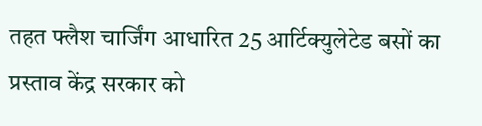तहत फ्लैश चार्जिंग आधारित 25 आर्टिक्युलेटेड बसों का प्रस्ताव केंद्र सरकार को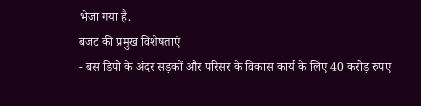भेजा गया है.
बजट की प्रमुख विशेषताएं
- बस डिपो के अंदर सड़कों और परिसर के विकास कार्य के लिए 40 करोड़ रुपए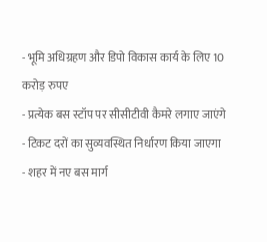- भूमि अधिग्रहण और डिपो विकास कार्य के लिए 10 करोड़ रुपए
- प्रत्येक बस स्टॉप पर सीसीटीवी कैमरे लगाए जाएंगे
- टिकट दरों का सुव्यवस्थित निर्धारण किया जाएगा
- शहर में नए बस मार्ग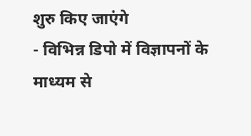शुरु किए जाएंगे
- विभिन्न डिपो में विज्ञापनों के माध्यम से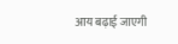आय बढ़ाई जाएगी